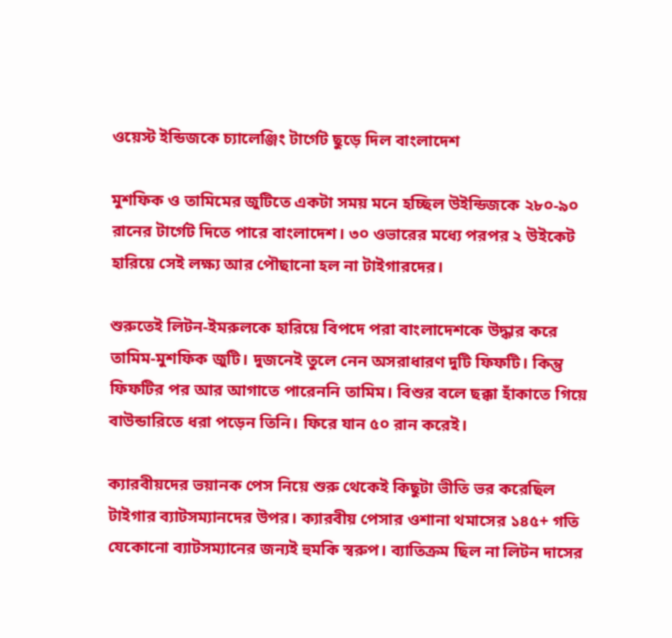ওয়েস্ট ইন্ডিজকে চ্যালেঞ্জিং টার্গেট ছুড়ে দিল বাংলাদেশ

মুশফিক ও তামিমের জুটিতে একটা সময় মনে হচ্ছিল উইন্ডিজকে ২৮০-৯০ রানের টার্গেট দিতে পারে বাংলাদেশ। ৩০ ওভারের মধ্যে পরপর ২ উইকেট হারিয়ে সেই লক্ষ্য আর পৌছানো হল না টাইগারদের।

শুরুতেই লিটন-ইমরুলকে হারিয়ে বিপদে পরা বাংলাদেশকে উদ্ধার করে তামিম-মুশফিক জুটি। দুজনেই তুলে নেন অসরাধারণ দুটি ফিফটি। কিন্তু ফিফটির পর আর আগাতে পারেননি তামিম। বিশুর বলে ছক্কা হাঁকাতে গিয়ে বাউন্ডারিতে ধরা পড়েন তিনি। ফিরে যান ৫০ রান করেই।

ক্যারবীয়দের ভয়ানক পেস নিয়ে শুরু থেকেই কিছুটা ভীতি ভর করেছিল টাইগার ব্যাটসম্যানদের উপর। ক্যারবীয় পেসার ওশানা থমাসের ১৪৫+ গতি যেকোনো ব্যাটসম্যানের জন্যই হুমকি স্বরুপ। ব্যাতিক্রম ছিল না লিটন দাসের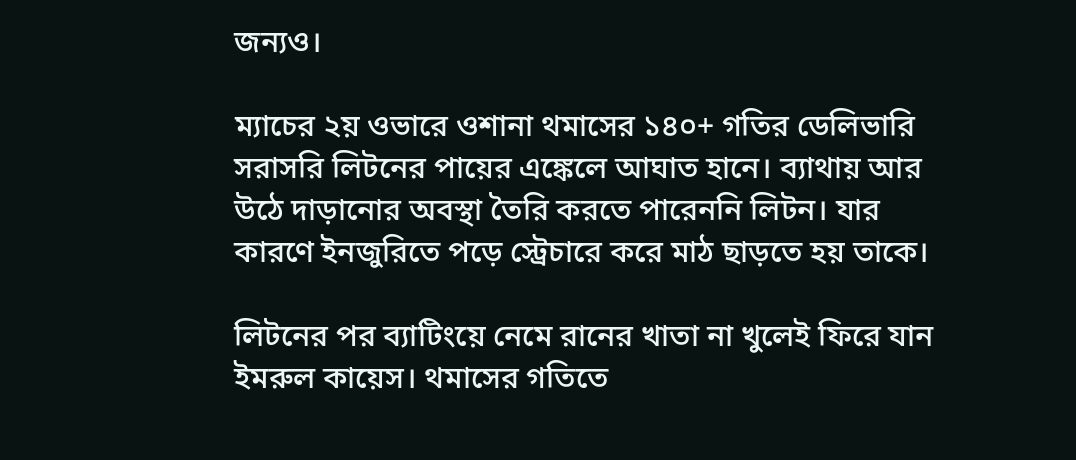জন্যও।

ম্যাচের ২য় ওভারে ওশানা থমাসের ১৪০+ গতির ডেলিভারি সরাসরি লিটনের পায়ের এঙ্কেলে আঘাত হানে। ব্যাথায় আর উঠে দাড়ানোর অবস্থা তৈরি করতে পারেননি লিটন। যার কারণে ইনজুরিতে পড়ে স্ট্রেচারে করে মাঠ ছাড়তে হয় তাকে।

লিটনের পর ব্যাটিংয়ে নেমে রানের খাতা না খুলেই ফিরে যান ইমরুল কায়েস। থমাসের গতিতে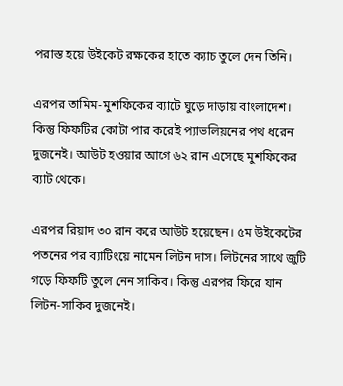পরাস্ত হয়ে উইকেট রক্ষকের হাতে ক্যাচ তুলে দেন তিনি।

এরপর তামিম-মুশফিকের ব্যাটে ঘুড়ে দাড়ায় বাংলাদেশ। কিন্তু ফিফটির কোটা পার করেই প্যাভলিয়নের পথ ধরেন দুজনেই। আউট হওয়ার আগে ৬২ রান এসেছে মুশফিকের ব্যাট থেকে।

এরপর রিয়াদ ৩০ রান করে আউট হয়েছেন। ৫ম উইকেটের পতনের পর ব্যাটিংয়ে নামেন লিটন দাস। লিটনের সাথে জুটি গড়ে ফিফটি তুলে নেন সাকিব। কিন্তু এরপর ফিরে যান লিটন-সাকিব দুজনেই।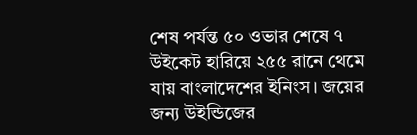শেষ পর্যন্ত ৫০ ওভার শেষে ৭ উইকেট হারিয়ে ২৫৫ রানে থেমে যায় বাংলাদেশের ইনিংস। জয়ের জন্য উইন্ডিজের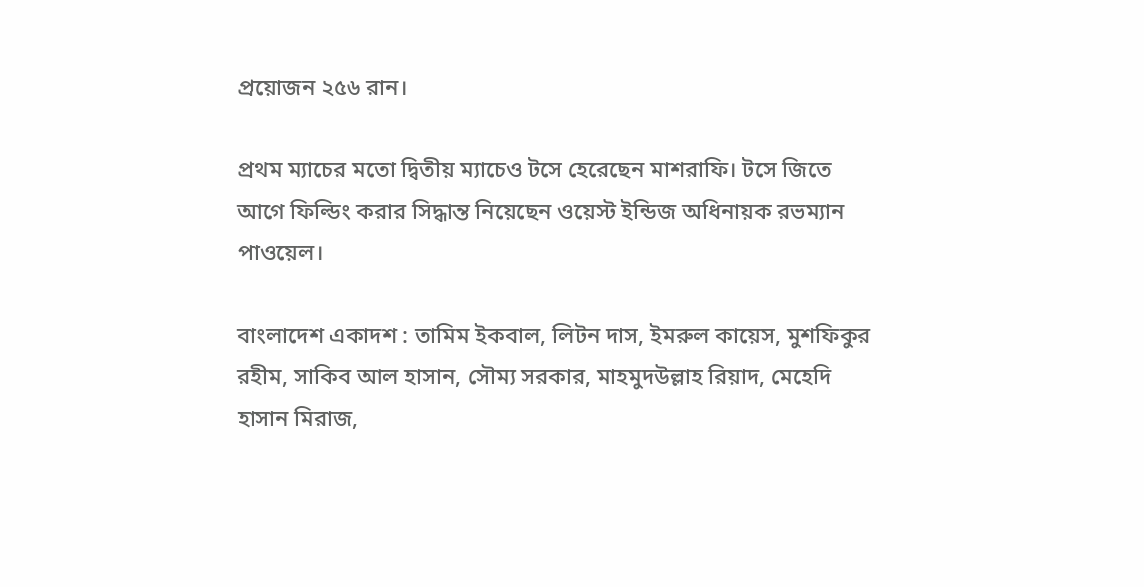প্রয়োজন ২৫৬ রান।

প্রথম ম্যাচের মতো দ্বিতীয় ম্যাচেও টসে হেরেছেন মাশরাফি। টসে জিতে আগে ফিল্ডিং করার সিদ্ধান্ত নিয়েছেন ওয়েস্ট ইন্ডিজ অধিনায়ক রভম্যান পাওয়েল।

বাংলাদেশ একাদশ : তামিম ইকবাল, লিটন দাস, ইমরুল কায়েস, মুশফিকুর রহীম, সাকিব আল হাসান, সৌম্য সরকার, মাহমুদউল্লাহ রিয়াদ, মেহেদি হাসান মিরাজ,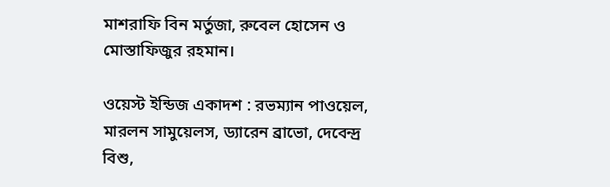মাশরাফি বিন মর্তুজা, রুবেল হোসেন ও মোস্তাফিজুর রহমান।

ওয়েস্ট ইন্ডিজ একাদশ : রভম্যান পাওয়েল, মারলন সামুয়েলস, ড্যারেন ব্রাভো, দেবেন্দ্র বিশু,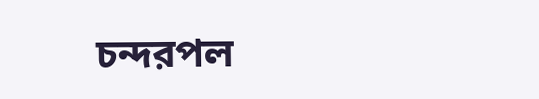চন্দরপল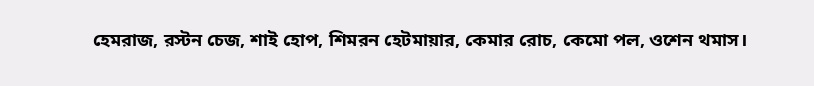হেমরাজ, রস্টন চেজ, শাই হোপ, শিমরন হেটমায়ার, কেমার রোচ, কেমো পল, ওশেন থমাস।